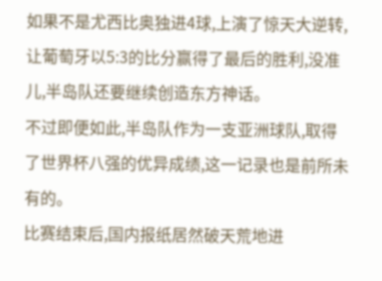如果不是尤西比奥独进4球,上演了惊天大逆转,让葡萄牙以5:3的比分赢得了最后的胜利,没准儿,半岛队还要继续创造东方神话。
不过即便如此,半岛队作为一支亚洲球队,取得了世界杯八强的优异成绩,这一记录也是前所未有的。
比赛结束后,国内报纸居然破天荒地进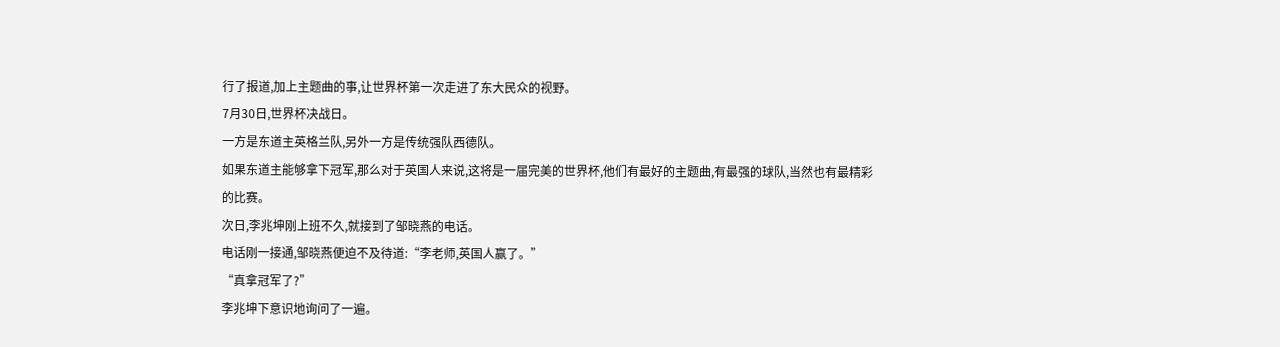行了报道,加上主题曲的事,让世界杯第一次走进了东大民众的视野。
7月30日,世界杯决战日。
一方是东道主英格兰队,另外一方是传统强队西德队。
如果东道主能够拿下冠军,那么对于英国人来说,这将是一届完美的世界杯,他们有最好的主题曲,有最强的球队,当然也有最精彩的比赛。
次日,李兆坤刚上班不久,就接到了邹晓燕的电话。
电话刚一接通,邹晓燕便迫不及待道:“李老师,英国人赢了。”
“真拿冠军了?”
李兆坤下意识地询问了一遍。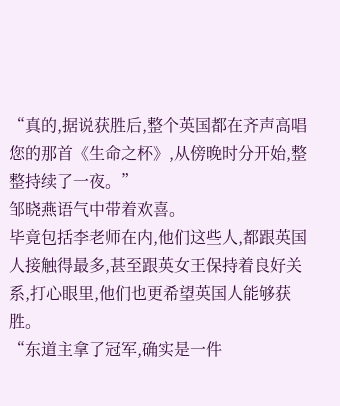“真的,据说获胜后,整个英国都在齐声高唱您的那首《生命之杯》,从傍晚时分开始,整整持续了一夜。”
邹晓燕语气中带着欢喜。
毕竟包括李老师在内,他们这些人,都跟英国人接触得最多,甚至跟英女王保持着良好关系,打心眼里,他们也更希望英国人能够获胜。
“东道主拿了冠军,确实是一件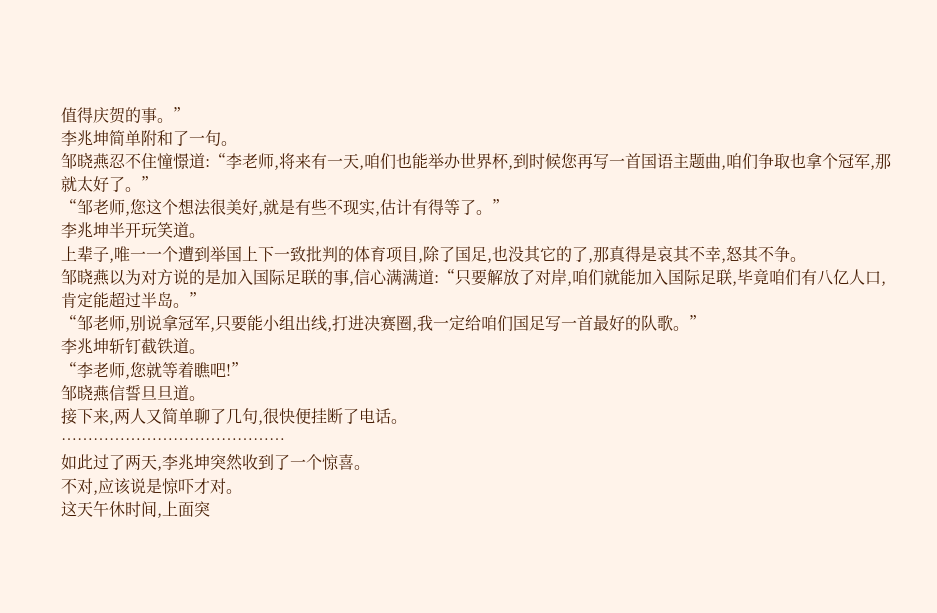值得庆贺的事。”
李兆坤简单附和了一句。
邹晓燕忍不住憧憬道:“李老师,将来有一天,咱们也能举办世界杯,到时候您再写一首国语主题曲,咱们争取也拿个冠军,那就太好了。”
“邹老师,您这个想法很美好,就是有些不现实,估计有得等了。”
李兆坤半开玩笑道。
上辈子,唯一一个遭到举国上下一致批判的体育项目,除了国足,也没其它的了,那真得是哀其不幸,怒其不争。
邹晓燕以为对方说的是加入国际足联的事,信心满满道:“只要解放了对岸,咱们就能加入国际足联,毕竟咱们有八亿人口,肯定能超过半岛。”
“邹老师,别说拿冠军,只要能小组出线,打进决赛圈,我一定给咱们国足写一首最好的队歌。”
李兆坤斩钉截铁道。
“李老师,您就等着瞧吧!”
邹晓燕信誓旦旦道。
接下来,两人又简单聊了几句,很快便挂断了电话。
……………………………………
如此过了两天,李兆坤突然收到了一个惊喜。
不对,应该说是惊吓才对。
这天午休时间,上面突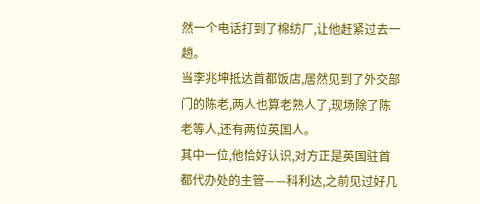然一个电话打到了棉纺厂,让他赶紧过去一趟。
当李兆坤抵达首都饭店,居然见到了外交部门的陈老,两人也算老熟人了,现场除了陈老等人,还有两位英国人。
其中一位,他恰好认识,对方正是英国驻首都代办处的主管——科利达,之前见过好几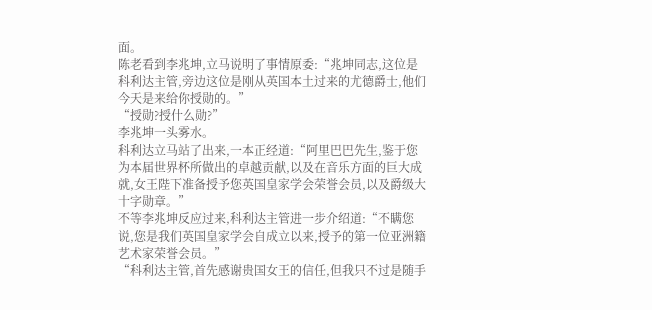面。
陈老看到李兆坤,立马说明了事情原委:“兆坤同志,这位是科利达主管,旁边这位是刚从英国本土过来的尤德爵士,他们今天是来给你授勋的。”
“授勋?授什么勋?”
李兆坤一头雾水。
科利达立马站了出来,一本正经道:“阿里巴巴先生,鉴于您为本届世界杯所做出的卓越贡献,以及在音乐方面的巨大成就,女王陛下准备授予您英国皇家学会荣誉会员,以及爵级大十字勋章。”
不等李兆坤反应过来,科利达主管进一步介绍道:“不瞒您说,您是我们英国皇家学会自成立以来,授予的第一位亚洲籍艺术家荣誉会员。”
“科利达主管,首先感谢贵国女王的信任,但我只不过是随手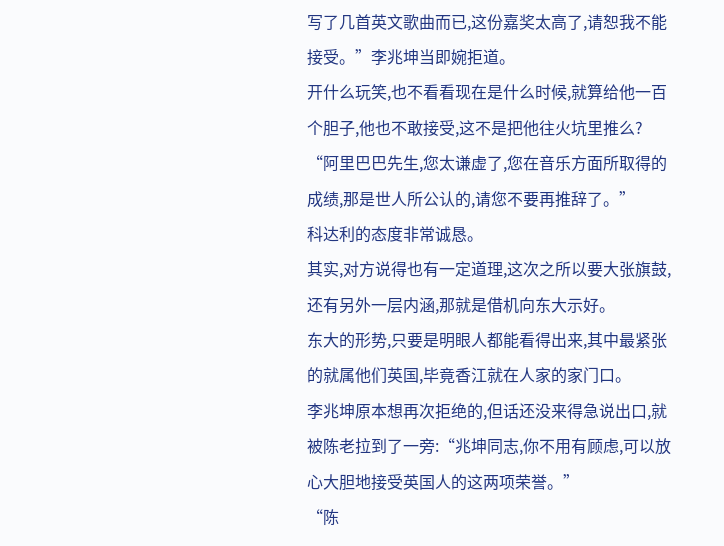写了几首英文歌曲而已,这份嘉奖太高了,请恕我不能接受。”李兆坤当即婉拒道。
开什么玩笑,也不看看现在是什么时候,就算给他一百个胆子,他也不敢接受,这不是把他往火坑里推么?
“阿里巴巴先生,您太谦虚了,您在音乐方面所取得的成绩,那是世人所公认的,请您不要再推辞了。”
科达利的态度非常诚恳。
其实,对方说得也有一定道理,这次之所以要大张旗鼓,还有另外一层内涵,那就是借机向东大示好。
东大的形势,只要是明眼人都能看得出来,其中最紧张的就属他们英国,毕竟香江就在人家的家门口。
李兆坤原本想再次拒绝的,但话还没来得急说出口,就被陈老拉到了一旁:“兆坤同志,你不用有顾虑,可以放心大胆地接受英国人的这两项荣誉。”
“陈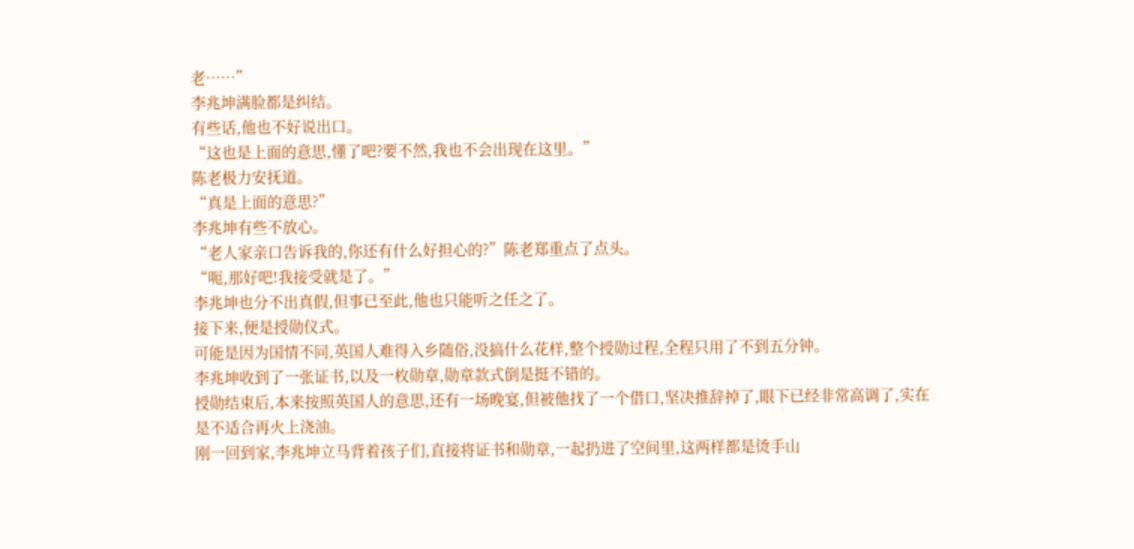老……”
李兆坤满脸都是纠结。
有些话,他也不好说出口。
“这也是上面的意思,懂了吧?要不然,我也不会出现在这里。”
陈老极力安抚道。
“真是上面的意思?”
李兆坤有些不放心。
“老人家亲口告诉我的,你还有什么好担心的?”陈老郑重点了点头。
“呃,那好吧!我接受就是了。”
李兆坤也分不出真假,但事已至此,他也只能听之任之了。
接下来,便是授勋仪式。
可能是因为国情不同,英国人难得入乡随俗,没搞什么花样,整个授勋过程,全程只用了不到五分钟。
李兆坤收到了一张证书,以及一枚勋章,勋章款式倒是挺不错的。
授勋结束后,本来按照英国人的意思,还有一场晚宴,但被他找了一个借口,坚决推辞掉了,眼下已经非常高调了,实在是不适合再火上浇油。
刚一回到家,李兆坤立马背着孩子们,直接将证书和勋章,一起扔进了空间里,这两样都是烫手山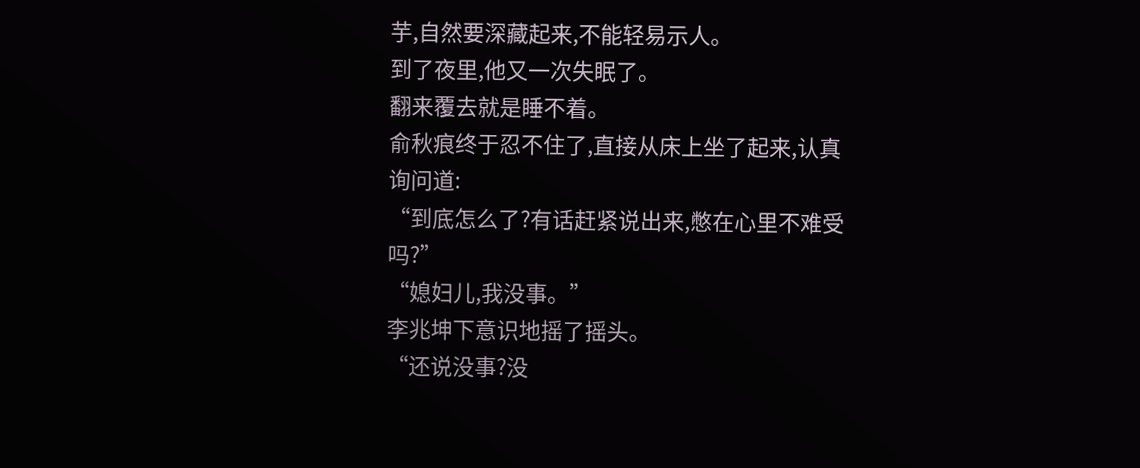芋,自然要深藏起来,不能轻易示人。
到了夜里,他又一次失眠了。
翻来覆去就是睡不着。
俞秋痕终于忍不住了,直接从床上坐了起来,认真询问道:
“到底怎么了?有话赶紧说出来,憋在心里不难受吗?”
“媳妇儿,我没事。”
李兆坤下意识地摇了摇头。
“还说没事?没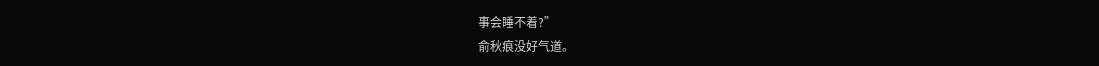事会睡不着?”
俞秋痕没好气道。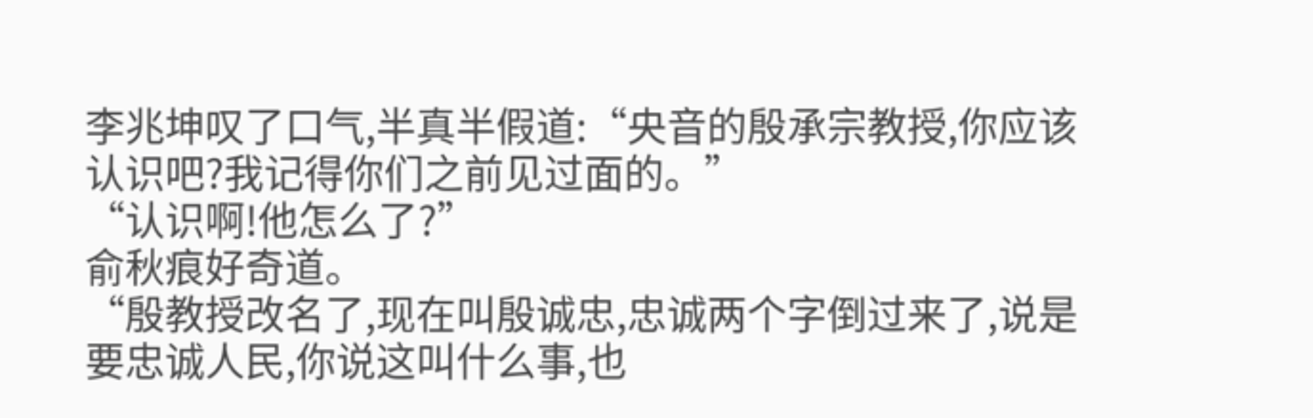李兆坤叹了口气,半真半假道:“央音的殷承宗教授,你应该认识吧?我记得你们之前见过面的。”
“认识啊!他怎么了?”
俞秋痕好奇道。
“殷教授改名了,现在叫殷诚忠,忠诚两个字倒过来了,说是要忠诚人民,你说这叫什么事,也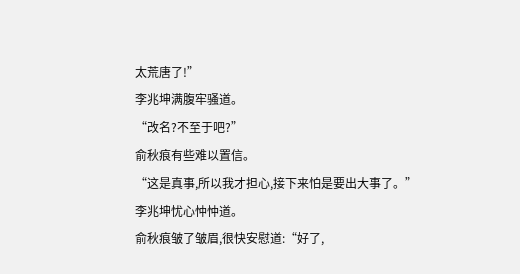太荒唐了!”
李兆坤满腹牢骚道。
“改名?不至于吧?”
俞秋痕有些难以置信。
“这是真事,所以我才担心,接下来怕是要出大事了。”
李兆坤忧心忡忡道。
俞秋痕皱了皱眉,很快安慰道:“好了,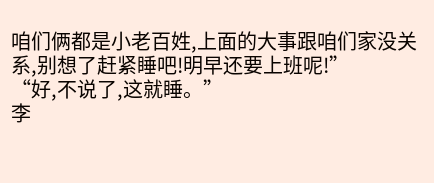咱们俩都是小老百姓,上面的大事跟咱们家没关系,别想了赶紧睡吧!明早还要上班呢!”
“好,不说了,这就睡。”
李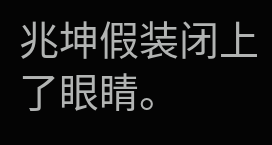兆坤假装闭上了眼睛。